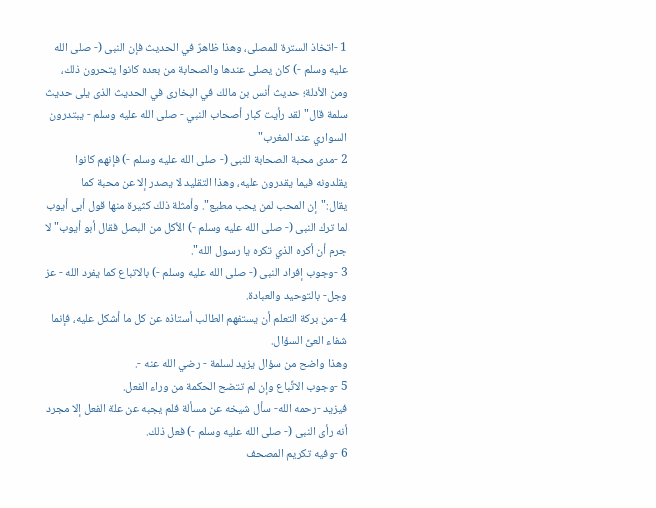1 -اتخاذ السترة للمصلى، وهذا ظاهرٌ في الحديث فإن النبى (- صلى الله عليه وسلم -) كان يصلى عندها والصحابة من بعده كانوا يتحرون ذلك، ومن الأدلة؛ حديث أنس بن مالك في البخارى في الحديث الذى يلى حديث سلمة قال"لقد رأيت كبار أصحاب النبي - صلى الله عليه وسلم - يبتدرون السواري عند المغرب"
2 -مدى محبة الصحابة للنبى (- صلى الله عليه وسلم -) فإنهم كانوا يقلدونه فيما يقدرون عليه، وهذا التقليد لا يصدر إلا عن محبة كما يقال:"إن المحب لمن يحب مطيع". وأمثلة ذلك كثيرة منها قول أبى أيوب لما ترك النبى (- صلى الله عليه وسلم -) الأكل من البصل فقال أبو أيوب"لا جرم أن أكره الذي تكره يا رسول الله".
3 -وجوب إفراد النبى (- صلى الله عليه وسلم -) بالاتباع كما يفرد الله - عز وجل- بالتوحيد والعبادة.
4 -من بركة التعلم أن يستفهم الطالب أستاذه عن كل ما أشكل عليه، فإنما شفاء العىِّ السؤال.
وهذا واضح من سؤال يزيد لسلمة - رضي الله عنه -.
5 -وجوب الاتِّباع وإن لم تتضح الحكمة من وراء الفعل.
فيزيد -رحمه الله- سأل شيخه عن مسألة فلم يجبه عن علة الفعل إلا مجرد أنه رأى النبى (- صلى الله عليه وسلم -) فعل ذلك.
6 -وفيه تكريم المصحف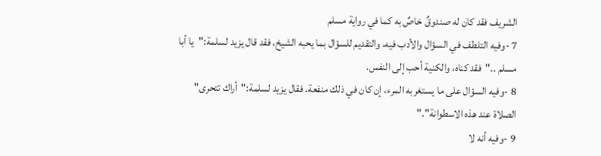الشريف فقد كان له صندوقٌ خاصٌ به كما في رواية مسلم
7 -وفيه التلطف في السؤال والأدب فيه، والتقديم للسؤال بما يحبه الشيخ، فقد قال يزيد لسلمة:"يا أبا مسلم .."فقد كناه، والكنية أحب إلى النفس.
8 -وفيه السؤال على ما يستغربه المرء، إن كان في ذلك منفعة. فقال يزيد لسلمة:"أراك تتحرى"
الصلاة عند هذه الاسطوانة"."
9 -وفيه أنه لا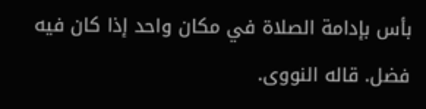بأس بإدامة الصلاة في مكان واحد إذا كان فيه فضل. قاله النووى.